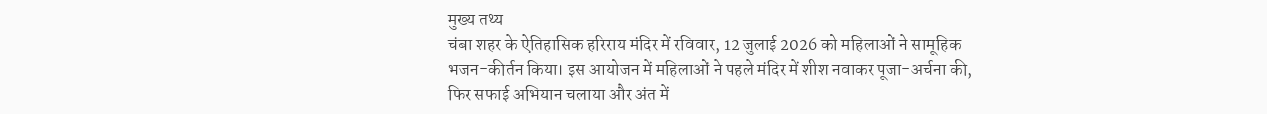मुख्य तथ्य
चंबा शहर के ऐतिहासिक हरिराय मंदिर में रविवार, 12 जुलाई 2026 को महिलाओं ने सामूहिक भजन-कीर्तन किया। इस आयोजन में महिलाओं ने पहले मंदिर में शीश नवाकर पूजा-अर्चना की, फिर सफाई अभियान चलाया और अंत में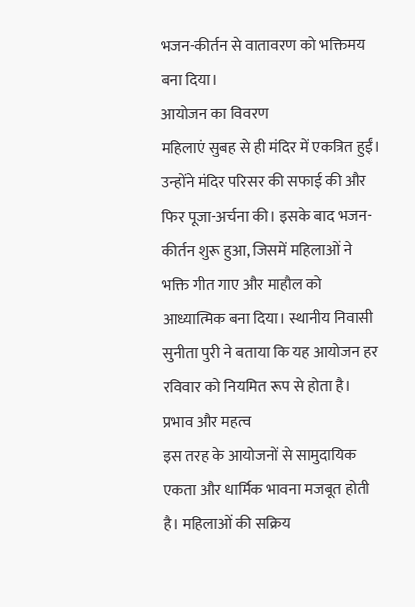भजन-कीर्तन से वातावरण को भक्तिमय बना दिया।
आयोजन का विवरण
महिलाएं सुबह से ही मंदिर में एकत्रित हुईं। उन्होंने मंदिर परिसर की सफाई की और फिर पूजा-अर्चना की। इसके बाद भजन-कीर्तन शुरू हुआ, जिसमें महिलाओं ने भक्ति गीत गाए और माहौल को आध्यात्मिक बना दिया। स्थानीय निवासी सुनीता पुरी ने बताया कि यह आयोजन हर रविवार को नियमित रूप से होता है।
प्रभाव और महत्व
इस तरह के आयोजनों से सामुदायिक एकता और धार्मिक भावना मजबूत होती है। महिलाओं की सक्रिय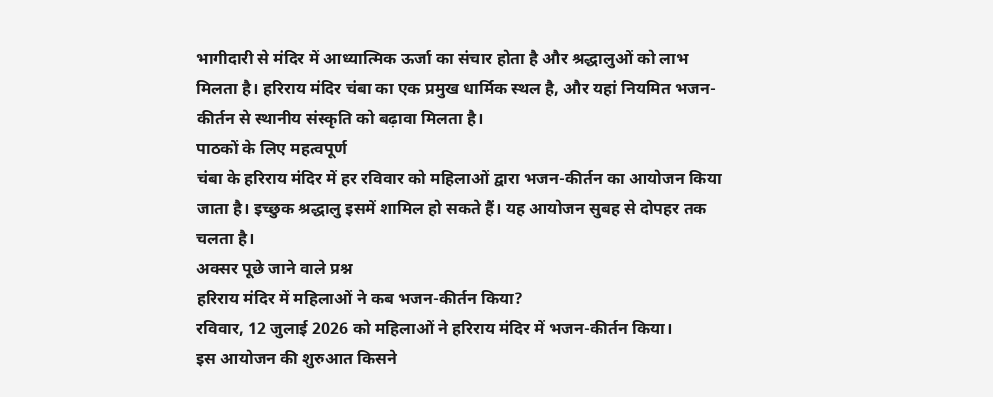भागीदारी से मंदिर में आध्यात्मिक ऊर्जा का संचार होता है और श्रद्धालुओं को लाभ मिलता है। हरिराय मंदिर चंबा का एक प्रमुख धार्मिक स्थल है, और यहां नियमित भजन-कीर्तन से स्थानीय संस्कृति को बढ़ावा मिलता है।
पाठकों के लिए महत्वपूर्ण
चंबा के हरिराय मंदिर में हर रविवार को महिलाओं द्वारा भजन-कीर्तन का आयोजन किया जाता है। इच्छुक श्रद्धालु इसमें शामिल हो सकते हैं। यह आयोजन सुबह से दोपहर तक चलता है।
अक्सर पूछे जाने वाले प्रश्न
हरिराय मंदिर में महिलाओं ने कब भजन-कीर्तन किया?
रविवार, 12 जुलाई 2026 को महिलाओं ने हरिराय मंदिर में भजन-कीर्तन किया।
इस आयोजन की शुरुआत किसने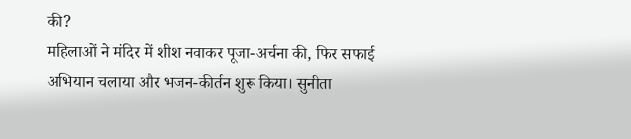की?
महिलाओं ने मंदिर में शीश नवाकर पूजा-अर्चना की, फिर सफाई अभियान चलाया और भजन-कीर्तन शुरू किया। सुनीता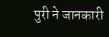पुरी ने जानकारी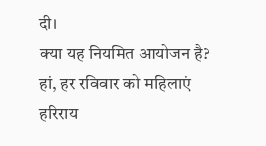दी।
क्या यह नियमित आयोजन है?
हां, हर रविवार को महिलाएं हरिराय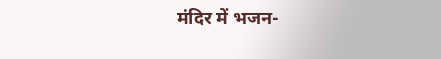मंदिर में भजन-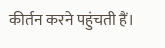कीर्तन करने पहुंचती हैं।